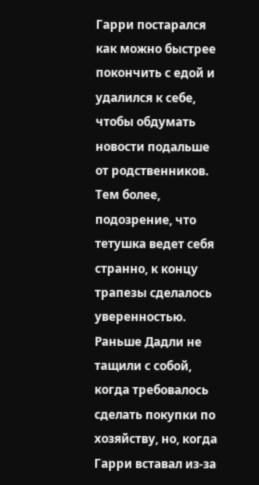Гарри постарался как можно быстрее покончить с едой и удалился к себе, чтобы обдумать новости подальше от родственников. Тем более, подозрение, что тетушка ведет себя странно, к концу трапезы сделалось уверенностью. Раньше Дадли не тащили с собой, когда требовалось сделать покупки по хозяйству, но, когда Гарри вставал из-за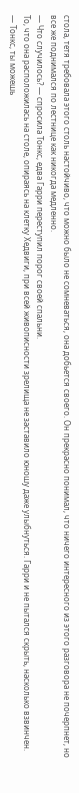стола, тетя требовала этого столь настойчиво, что можно было не сомневаться, она добьется своего. Он прекрасно понимал, что ничего интересного из этого разговора не почерпнет, но все же поднимался по лестнице как никогда медленно.
— Что случилось? — спросила Тонкс, едва Гарри переступил порог своей спальни.
То, что она расположилась на столе, опираясь на клетку Хедвиги, при всей живописности зрелища не заставило юношу даже улыбнуться. Гарри и не пытался скрыть, насколько взвинчен.
— Тонкс, ты можешь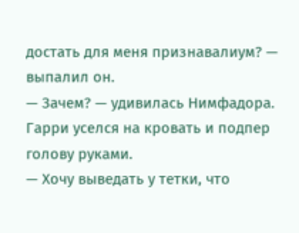достать для меня признавалиум? — выпалил он.
— Зачем? — удивилась Нимфадора.
Гарри уселся на кровать и подпер голову руками.
— Хочу выведать у тетки, что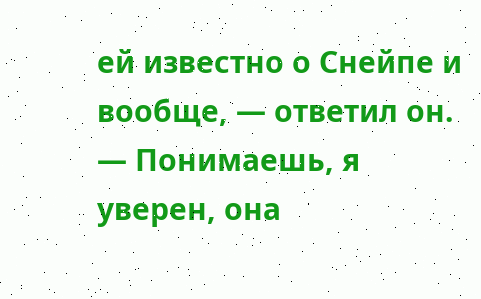ей известно о Снейпе и вообще, — ответил он. — Понимаешь, я уверен, она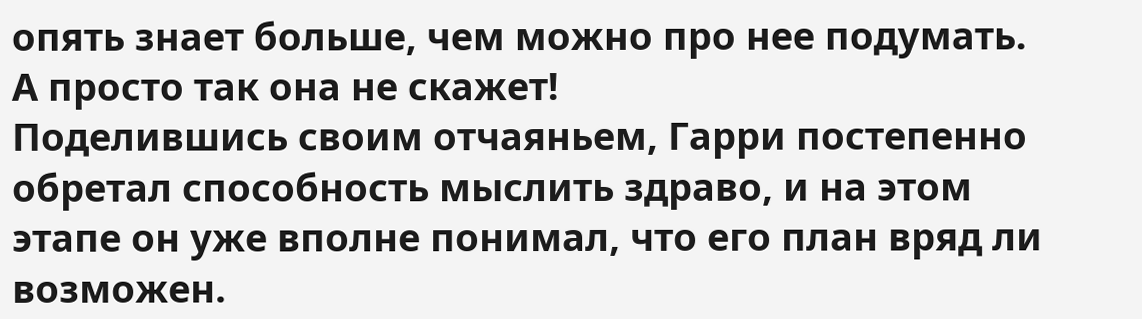опять знает больше, чем можно про нее подумать. А просто так она не скажет!
Поделившись своим отчаяньем, Гарри постепенно обретал способность мыслить здраво, и на этом этапе он уже вполне понимал, что его план вряд ли возможен.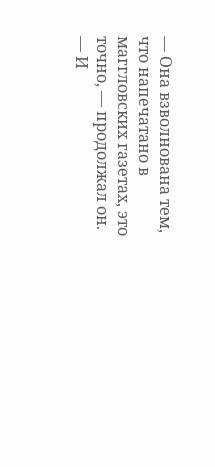— Она взволнована тем, что напечатано в маггловских газетах, это точно, — продолжал он. — И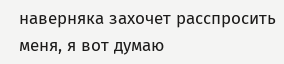наверняка захочет расспросить меня, я вот думаю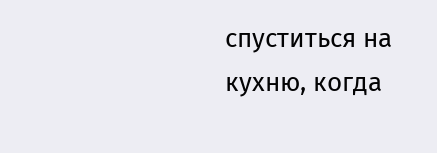спуститься на кухню, когда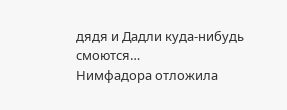дядя и Дадли куда-нибудь смоются…
Нимфадора отложила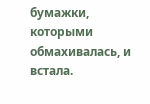бумажки, которыми обмахивалась, и встала.